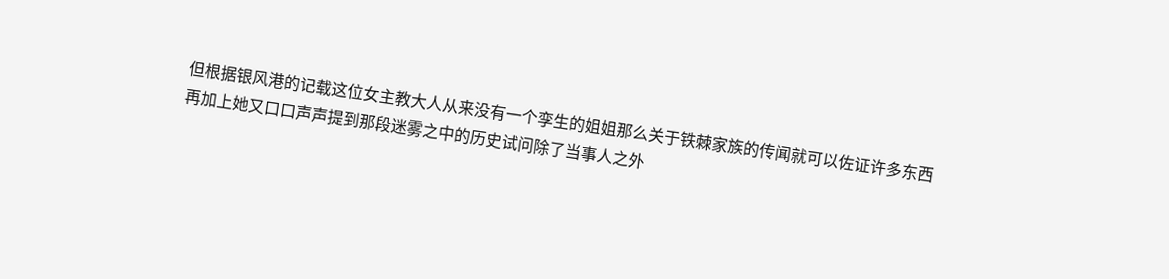但根据银风港的记载这位女主教大人从来没有一个孪生的姐姐那么关于铁棘家族的传闻就可以佐证许多东西
再加上她又口口声声提到那段迷雾之中的历史试问除了当事人之外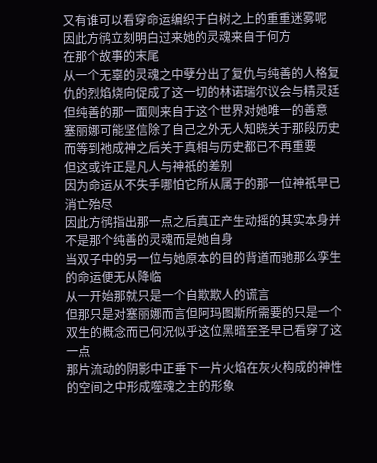又有谁可以看穿命运编织于白树之上的重重迷雾呢
因此方鸻立刻明白过来她的灵魂来自于何方
在那个故事的末尾
从一个无辜的灵魂之中孽分出了复仇与纯善的人格复仇的烈焰烧向促成了这一切的林诺瑞尔议会与精灵廷
但纯善的那一面则来自于这个世界对她唯一的善意
塞丽娜可能坚信除了自己之外无人知晓关于那段历史而等到祂成神之后关于真相与历史都已不再重要
但这或许正是凡人与神祇的差别
因为命运从不失手哪怕它所从属于的那一位神祇早已消亡殆尽
因此方鸻指出那一点之后真正产生动摇的其实本身并不是那个纯善的灵魂而是她自身
当双子中的另一位与她原本的目的背道而驰那么孪生的命运便无从降临
从一开始那就只是一个自欺欺人的谎言
但那只是对塞丽娜而言但阿玛图斯所需要的只是一个双生的概念而已何况似乎这位黑暗至圣早已看穿了这一点
那片流动的阴影中正垂下一片火焰在灰火构成的神性的空间之中形成噬魂之主的形象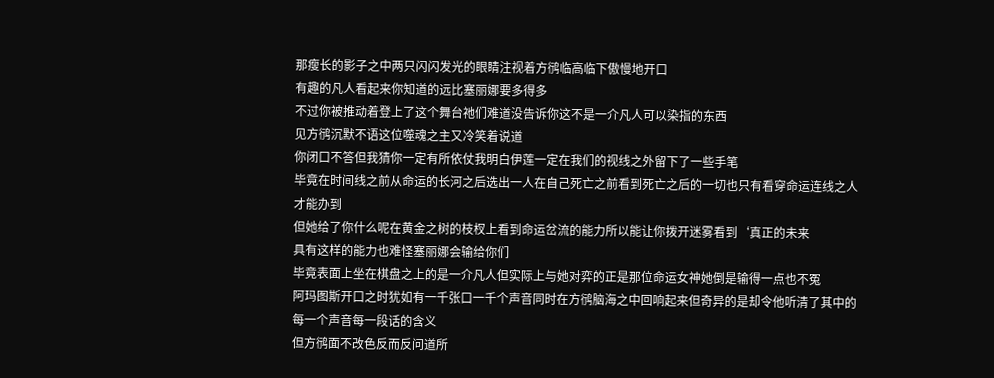那瘦长的影子之中两只闪闪发光的眼睛注视着方鸻临高临下傲慢地开口
有趣的凡人看起来你知道的远比塞丽娜要多得多
不过你被推动着登上了这个舞台祂们难道没告诉你这不是一介凡人可以染指的东西
见方鸻沉默不语这位噬魂之主又冷笑着说道
你闭口不答但我猜你一定有所依仗我明白伊莲一定在我们的视线之外留下了一些手笔
毕竟在时间线之前从命运的长河之后选出一人在自己死亡之前看到死亡之后的一切也只有看穿命运连线之人才能办到
但她给了你什么呢在黄金之树的枝杈上看到命运岔流的能力所以能让你拨开迷雾看到‘真正的未来
具有这样的能力也难怪塞丽娜会输给你们
毕竟表面上坐在棋盘之上的是一介凡人但实际上与她对弈的正是那位命运女神她倒是输得一点也不冤
阿玛图斯开口之时犹如有一千张口一千个声音同时在方鸻脑海之中回响起来但奇异的是却令他听清了其中的每一个声音每一段话的含义
但方鸻面不改色反而反问道所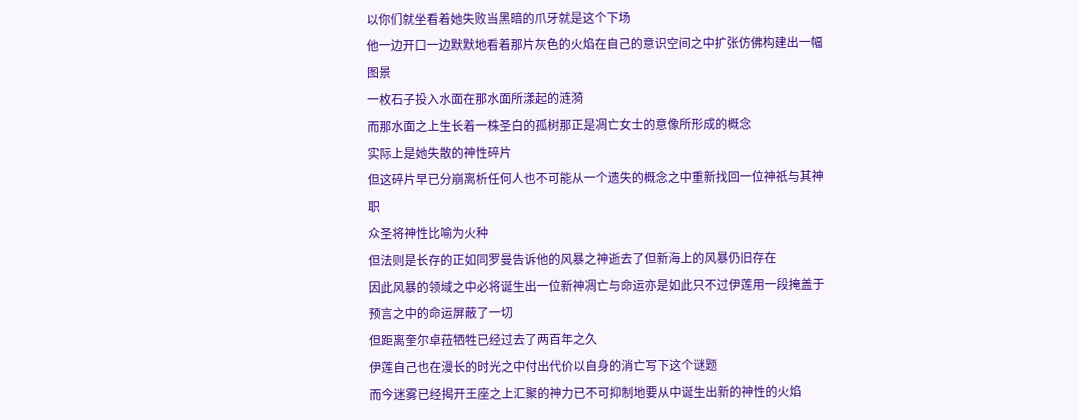以你们就坐看着她失败当黑暗的爪牙就是这个下场
他一边开口一边默默地看着那片灰色的火焰在自己的意识空间之中扩张仿佛构建出一幅图景
一枚石子投入水面在那水面所漾起的涟漪
而那水面之上生长着一株圣白的孤树那正是凋亡女士的意像所形成的概念
实际上是她失散的神性碎片
但这碎片早已分崩离析任何人也不可能从一个遗失的概念之中重新找回一位神祇与其神职
众圣将神性比喻为火种
但法则是长存的正如同罗曼告诉他的风暴之神逝去了但新海上的风暴仍旧存在
因此风暴的领域之中必将诞生出一位新神凋亡与命运亦是如此只不过伊莲用一段掩盖于预言之中的命运屏蔽了一切
但距离奎尔卓菈牺牲已经过去了两百年之久
伊莲自己也在漫长的时光之中付出代价以自身的消亡写下这个谜题
而今迷雾已经揭开王座之上汇聚的神力已不可抑制地要从中诞生出新的神性的火焰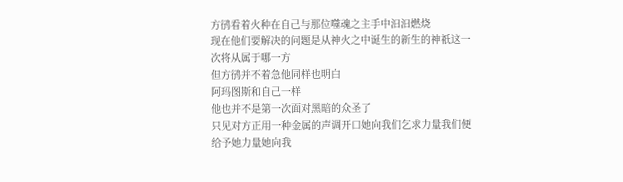方鸻看着火种在自己与那位噬魂之主手中汩汩燃烧
现在他们要解决的问题是从神火之中诞生的新生的神祇这一次将从属于哪一方
但方鸻并不着急他同样也明白
阿玛图斯和自己一样
他也并不是第一次面对黑暗的众圣了
只见对方正用一种金属的声调开口她向我们乞求力量我们便给予她力量她向我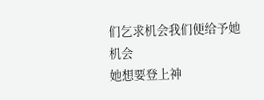们乞求机会我们便给予她机会
她想要登上神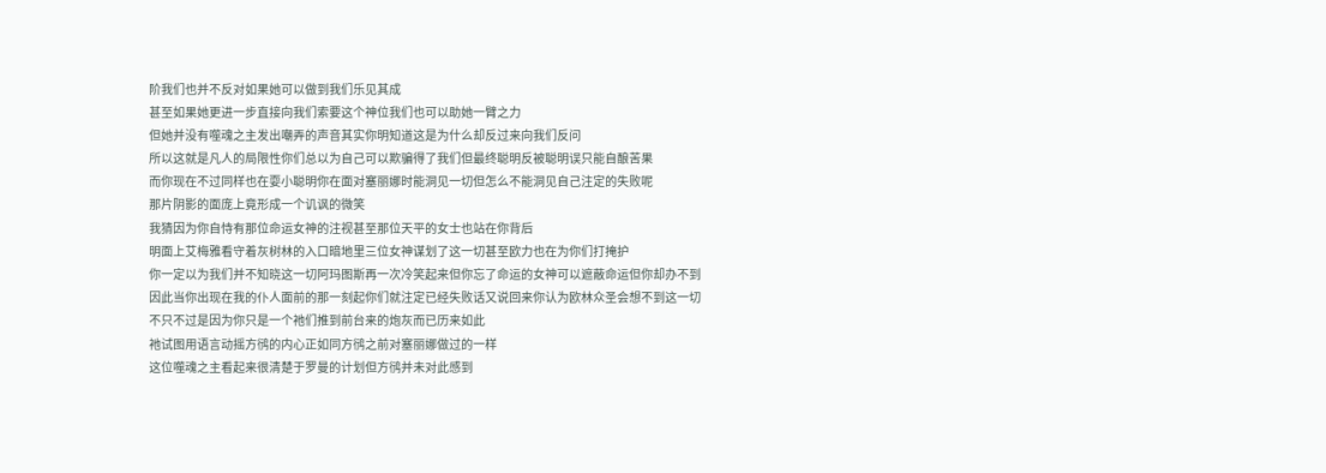阶我们也并不反对如果她可以做到我们乐见其成
甚至如果她更进一步直接向我们索要这个神位我们也可以助她一臂之力
但她并没有噬魂之主发出嘲弄的声音其实你明知道这是为什么却反过来向我们反问
所以这就是凡人的局限性你们总以为自己可以欺骗得了我们但最终聪明反被聪明误只能自酿苦果
而你现在不过同样也在耍小聪明你在面对塞丽娜时能洞见一切但怎么不能洞见自己注定的失败呢
那片阴影的面庞上竟形成一个讥讽的微笑
我猜因为你自恃有那位命运女神的注视甚至那位天平的女士也站在你背后
明面上艾梅雅看守着灰树林的入口暗地里三位女神谋划了这一切甚至欧力也在为你们打掩护
你一定以为我们并不知晓这一切阿玛图斯再一次冷笑起来但你忘了命运的女神可以遮蔽命运但你却办不到
因此当你出现在我的仆人面前的那一刻起你们就注定已经失败话又说回来你认为欧林众圣会想不到这一切
不只不过是因为你只是一个祂们推到前台来的炮灰而已历来如此
祂试图用语言动摇方鸻的内心正如同方鸻之前对塞丽娜做过的一样
这位噬魂之主看起来很清楚于罗曼的计划但方鸻并未对此感到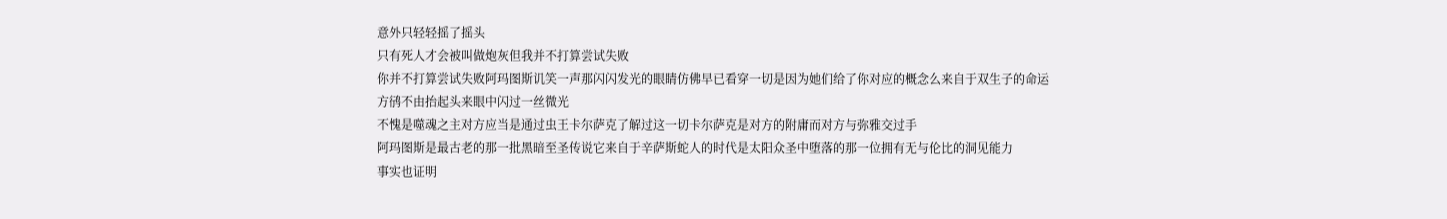意外只轻轻摇了摇头
只有死人才会被叫做炮灰但我并不打算尝试失败
你并不打算尝试失败阿玛图斯讥笑一声那闪闪发光的眼睛仿佛早已看穿一切是因为她们给了你对应的概念么来自于双生子的命运
方鸻不由抬起头来眼中闪过一丝微光
不愧是噬魂之主对方应当是通过虫王卡尔萨克了解过这一切卡尔萨克是对方的附庸而对方与弥雅交过手
阿玛图斯是最古老的那一批黑暗至圣传说它来自于辛萨斯蛇人的时代是太阳众圣中堕落的那一位拥有无与伦比的洞见能力
事实也证明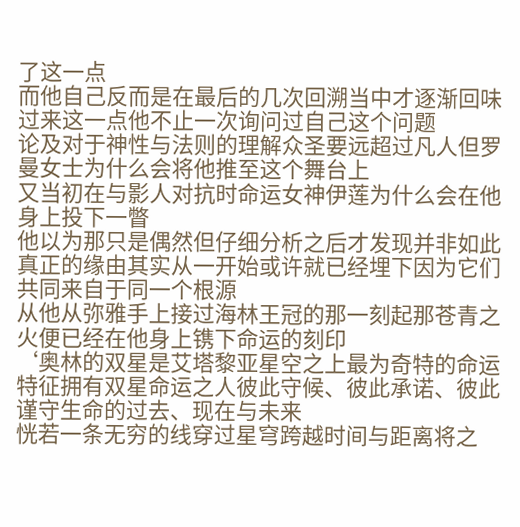了这一点
而他自己反而是在最后的几次回溯当中才逐渐回味过来这一点他不止一次询问过自己这个问题
论及对于神性与法则的理解众圣要远超过凡人但罗曼女士为什么会将他推至这个舞台上
又当初在与影人对抗时命运女神伊莲为什么会在他身上投下一瞥
他以为那只是偶然但仔细分析之后才发现并非如此
真正的缘由其实从一开始或许就已经埋下因为它们共同来自于同一个根源
从他从弥雅手上接过海林王冠的那一刻起那苍青之火便已经在他身上镌下命运的刻印
‘奥林的双星是艾塔黎亚星空之上最为奇特的命运特征拥有双星命运之人彼此守候、彼此承诺、彼此谨守生命的过去、现在与未来
恍若一条无穷的线穿过星穹跨越时间与距离将之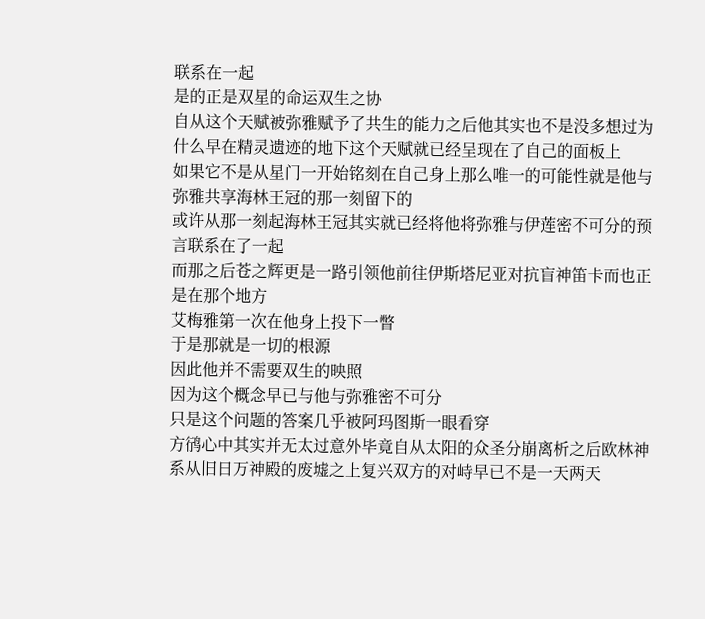联系在一起
是的正是双星的命运双生之协
自从这个天赋被弥雅赋予了共生的能力之后他其实也不是没多想过为什么早在精灵遗迹的地下这个天赋就已经呈现在了自己的面板上
如果它不是从星门一开始铭刻在自己身上那么唯一的可能性就是他与弥雅共享海林王冠的那一刻留下的
或许从那一刻起海林王冠其实就已经将他将弥雅与伊莲密不可分的预言联系在了一起
而那之后苍之辉更是一路引领他前往伊斯塔尼亚对抗盲神笛卡而也正是在那个地方
艾梅雅第一次在他身上投下一瞥
于是那就是一切的根源
因此他并不需要双生的映照
因为这个概念早已与他与弥雅密不可分
只是这个问题的答案几乎被阿玛图斯一眼看穿
方鸻心中其实并无太过意外毕竟自从太阳的众圣分崩离析之后欧林神系从旧日万神殿的废墟之上复兴双方的对峙早已不是一天两天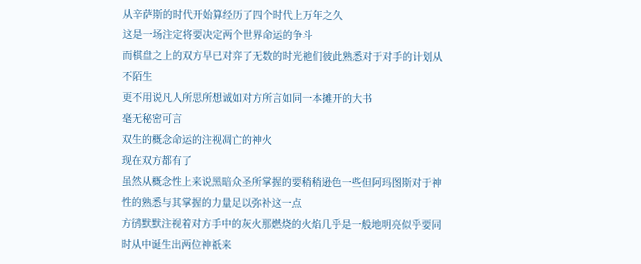从辛萨斯的时代开始算经历了四个时代上万年之久
这是一场注定将要决定两个世界命运的争斗
而棋盘之上的双方早已对弈了无数的时光祂们彼此熟悉对于对手的计划从不陌生
更不用说凡人所思所想诚如对方所言如同一本摊开的大书
毫无秘密可言
双生的概念命运的注视凋亡的神火
现在双方都有了
虽然从概念性上来说黑暗众圣所掌握的要稍稍逊色一些但阿玛图斯对于神性的熟悉与其掌握的力量足以弥补这一点
方鸻默默注视着对方手中的灰火那燃烧的火焰几乎是一般地明亮似乎要同时从中诞生出两位神祇来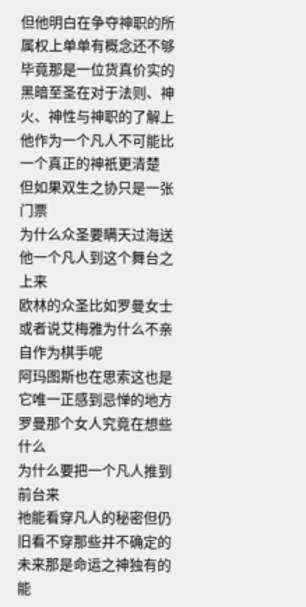但他明白在争夺神职的所属权上单单有概念还不够
毕竟那是一位货真价实的黑暗至圣在对于法则、神火、神性与神职的了解上他作为一个凡人不可能比一个真正的神祇更清楚
但如果双生之协只是一张门票
为什么众圣要瞒天过海送他一个凡人到这个舞台之上来
欧林的众圣比如罗曼女士或者说艾梅雅为什么不亲自作为棋手呢
阿玛图斯也在思索这也是它唯一正感到忌惮的地方罗曼那个女人究竟在想些什么
为什么要把一个凡人推到前台来
祂能看穿凡人的秘密但仍旧看不穿那些并不确定的未来那是命运之神独有的能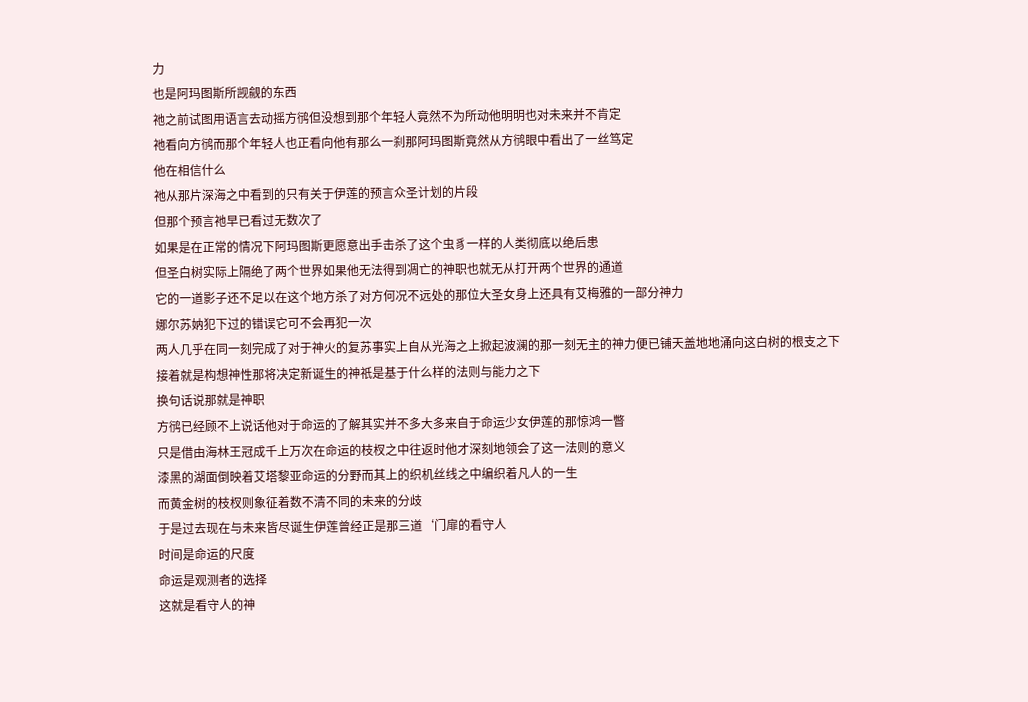力
也是阿玛图斯所觊觎的东西
祂之前试图用语言去动摇方鸻但没想到那个年轻人竟然不为所动他明明也对未来并不肯定
祂看向方鸻而那个年轻人也正看向他有那么一刹那阿玛图斯竟然从方鸻眼中看出了一丝笃定
他在相信什么
祂从那片深海之中看到的只有关于伊莲的预言众圣计划的片段
但那个预言祂早已看过无数次了
如果是在正常的情况下阿玛图斯更愿意出手击杀了这个虫豸一样的人类彻底以绝后患
但圣白树实际上隔绝了两个世界如果他无法得到凋亡的神职也就无从打开两个世界的通道
它的一道影子还不足以在这个地方杀了对方何况不远处的那位大圣女身上还具有艾梅雅的一部分神力
娜尔苏妠犯下过的错误它可不会再犯一次
两人几乎在同一刻完成了对于神火的复苏事实上自从光海之上掀起波澜的那一刻无主的神力便已铺天盖地地涌向这白树的根支之下
接着就是构想神性那将决定新诞生的神祇是基于什么样的法则与能力之下
换句话说那就是神职
方鸻已经顾不上说话他对于命运的了解其实并不多大多来自于命运少女伊莲的那惊鸿一瞥
只是借由海林王冠成千上万次在命运的枝杈之中往返时他才深刻地领会了这一法则的意义
漆黑的湖面倒映着艾塔黎亚命运的分野而其上的织机丝线之中编织着凡人的一生
而黄金树的枝杈则象征着数不清不同的未来的分歧
于是过去现在与未来皆尽诞生伊莲曾经正是那三道‘门扉的看守人
时间是命运的尺度
命运是观测者的选择
这就是看守人的神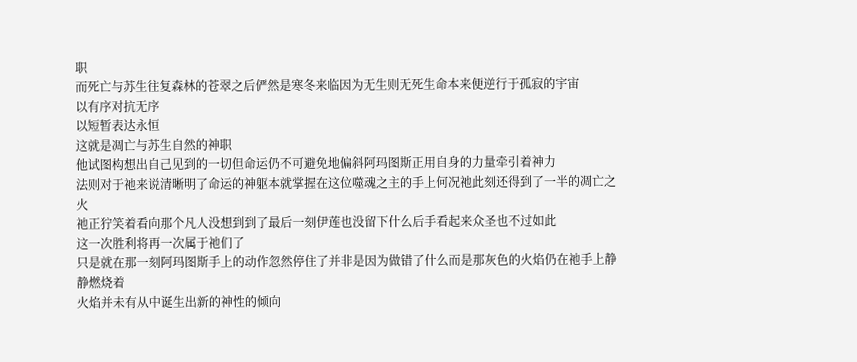职
而死亡与苏生往复森林的苍翠之后俨然是寒冬来临因为无生则无死生命本来便逆行于孤寂的宇宙
以有序对抗无序
以短暂表达永恒
这就是凋亡与苏生自然的神职
他试图构想出自己见到的一切但命运仍不可避免地偏斜阿玛图斯正用自身的力量牵引着神力
法则对于祂来说清晰明了命运的神躯本就掌握在这位噬魂之主的手上何况祂此刻还得到了一半的凋亡之火
祂正狞笑着看向那个凡人没想到到了最后一刻伊莲也没留下什么后手看起来众圣也不过如此
这一次胜利将再一次属于祂们了
只是就在那一刻阿玛图斯手上的动作忽然停住了并非是因为做错了什么而是那灰色的火焰仍在祂手上静静燃烧着
火焰并未有从中诞生出新的神性的倾向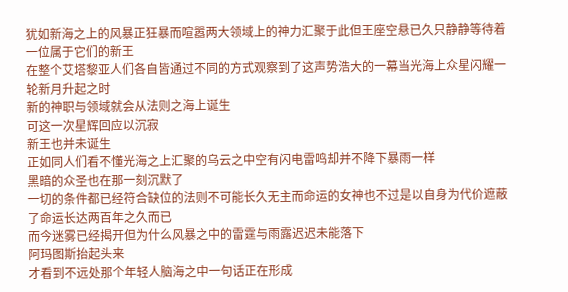犹如新海之上的风暴正狂暴而喧嚣两大领域上的神力汇聚于此但王座空悬已久只静静等待着一位属于它们的新王
在整个艾塔黎亚人们各自皆通过不同的方式观察到了这声势浩大的一幕当光海上众星闪耀一轮新月升起之时
新的神职与领域就会从法则之海上诞生
可这一次星辉回应以沉寂
新王也并未诞生
正如同人们看不懂光海之上汇聚的乌云之中空有闪电雷鸣却并不降下暴雨一样
黑暗的众圣也在那一刻沉默了
一切的条件都已经符合缺位的法则不可能长久无主而命运的女神也不过是以自身为代价遮蔽了命运长达两百年之久而已
而今迷雾已经揭开但为什么风暴之中的雷霆与雨露迟迟未能落下
阿玛图斯抬起头来
才看到不远处那个年轻人脑海之中一句话正在形成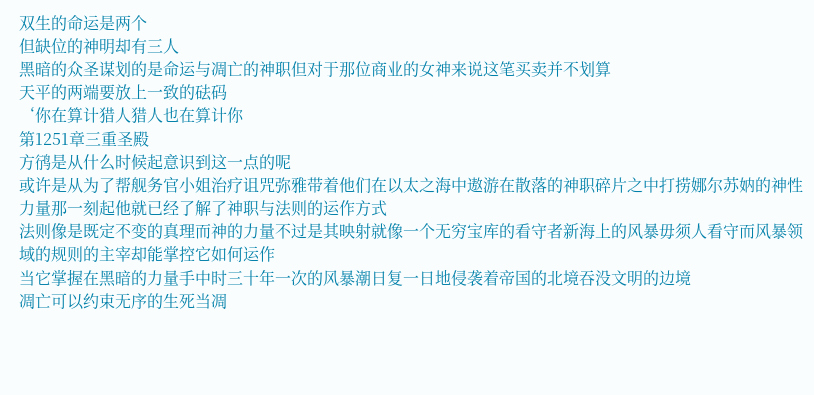双生的命运是两个
但缺位的神明却有三人
黑暗的众圣谋划的是命运与凋亡的神职但对于那位商业的女神来说这笔买卖并不划算
天平的两端要放上一致的砝码
‘你在算计猎人猎人也在算计你
第1251章三重圣殿
方鸻是从什么时候起意识到这一点的呢
或许是从为了帮舰务官小姐治疗诅咒弥雅带着他们在以太之海中遨游在散落的神职碎片之中打捞娜尔苏妠的神性力量那一刻起他就已经了解了神职与法则的运作方式
法则像是既定不变的真理而神的力量不过是其映射就像一个无穷宝库的看守者新海上的风暴毋须人看守而风暴领域的规则的主宰却能掌控它如何运作
当它掌握在黑暗的力量手中时三十年一次的风暴潮日复一日地侵袭着帝国的北境吞没文明的边境
凋亡可以约束无序的生死当凋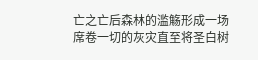亡之亡后森林的滥觞形成一场席卷一切的灰灾直至将圣白树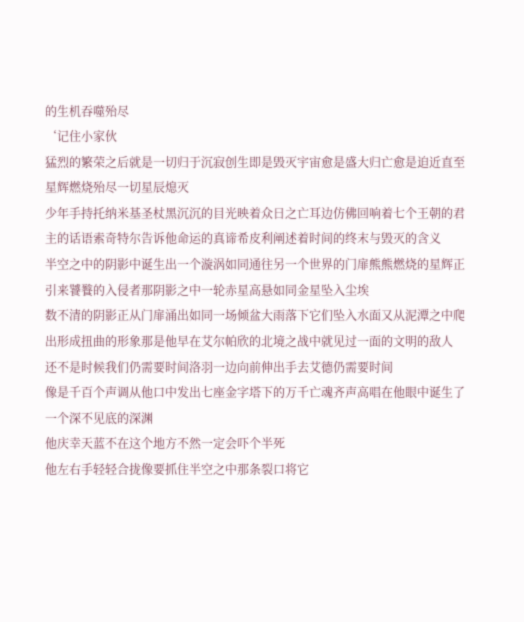的生机吞噬殆尽
‘记住小家伙
猛烈的繁荣之后就是一切归于沉寂创生即是毁灭宇宙愈是盛大归亡愈是迫近直至星辉燃烧殆尽一切星辰熄灭
少年手持托纳米基圣杖黑沉沉的目光映着众日之亡耳边仿佛回响着七个王朝的君主的话语索奇特尔告诉他命运的真谛希皮利阐述着时间的终末与毁灭的含义
半空之中的阴影中诞生出一个漩涡如同通往另一个世界的门扉熊熊燃烧的星辉正引来饕餮的入侵者那阴影之中一轮赤星高悬如同金星坠入尘埃
数不清的阴影正从门扉涌出如同一场倾盆大雨落下它们坠入水面又从泥潭之中爬出形成扭曲的形象那是他早在艾尔帕欣的北境之战中就见过一面的文明的敌人
还不是时候我们仍需要时间洛羽一边向前伸出手去艾德仍需要时间
像是千百个声调从他口中发出七座金字塔下的万千亡魂齐声高唱在他眼中诞生了一个深不见底的深渊
他庆幸天蓝不在这个地方不然一定会吓个半死
他左右手轻轻合拢像要抓住半空之中那条裂口将它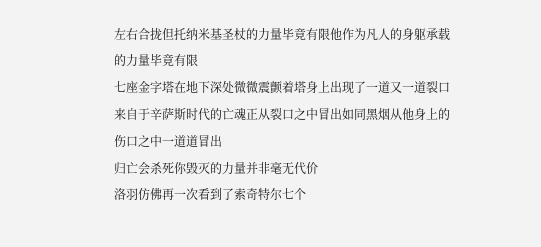左右合拢但托纳米基圣杖的力量毕竟有限他作为凡人的身躯承载的力量毕竟有限
七座金字塔在地下深处微微震颤着塔身上出现了一道又一道裂口来自于辛萨斯时代的亡魂正从裂口之中冒出如同黑烟从他身上的伤口之中一道道冒出
归亡会杀死你毁灭的力量并非毫无代价
洛羽仿佛再一次看到了索奇特尔七个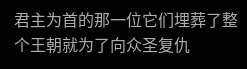君主为首的那一位它们埋葬了整个王朝就为了向众圣复仇